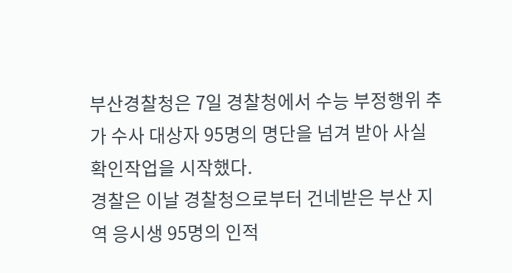부산경찰청은 7일 경찰청에서 수능 부정행위 추가 수사 대상자 95명의 명단을 넘겨 받아 사실 확인작업을 시작했다.
경찰은 이날 경찰청으로부터 건네받은 부산 지역 응시생 95명의 인적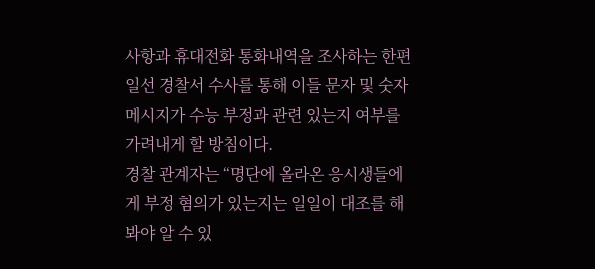사항과 휴대전화 통화내역을 조사하는 한편 일선 경찰서 수사를 통해 이들 문자 및 숫자 메시지가 수능 부정과 관련 있는지 여부를 가려내게 할 방침이다.
경찰 관계자는 “명단에 올라온 응시생들에게 부정 혐의가 있는지는 일일이 대조를 해봐야 알 수 있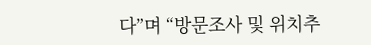다”며 “방문조사 및 위치추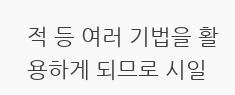적 등 여러 기법을 활용하게 되므로 시일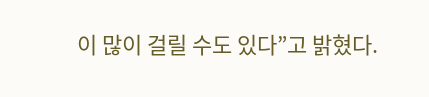이 많이 걸릴 수도 있다”고 밝혔다.